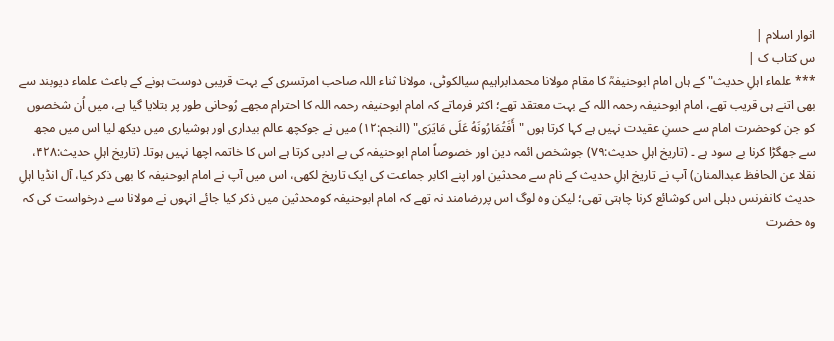انوار اسلام |
س کتاب ک |
*** علماء اہلِ حدیث" کے ہاں امام ابوحنیفہؒ کا مقام مولانا محمدابراہیم سیالکوٹی، مولانا ثناء اللہ صاحب امرتسری کے بہت قریبی دوست ہونے کے باعث علماء دیوبند سے بھی اتنے ہی قریب تھے، امام ابوحنیفہ رحمہ اللہ کے بہت معتقد تھے؛ اکثر فرماتے کہ امام ابوحنیفہ رحمہ اللہ کا احترام مجھے رُوحانی طور پر بتلایا گیا ہے، میں اُن شخصوں کو جن کوحضرت امام سے حسنِ عقیدت نہیں ہے کہا کرتا ہوں "أَفَتُمَارُونَهُ عَلَى مَايَرَى" (النجم:۱۲) میں نے جوکچھ عالم بیداری اور ہوشیاری میں دیکھ لیا اس میں مجھ سے جھگڑا کرنا بے سود ہے ۔ (تاریخ اہلِ حدیث:۷۹) جوشخص ائمہ دین اور خصوصاً امام ابوحنیفہ کی بے ادبی کرتا ہے اس کا خاتمہ اچھا نہیں ہوتا۔ (تاریخ اہلِ حدیث:۴۲۸، نقلا عن الحافظ عبدالمنان) آپ نے تاریخ اہلِ حدیث کے نام سے محدثین اور اپنے اکابر جماعت کی ایک تاریخ لکھی، اس میں آپ نے امام ابوحنیفہ کا بھی ذکر کیا، آل انڈیا اہلِ حدیث کانفرنس دہلی اس کوشائع کرنا چاہتی تھی؛ لیکن وہ لوگ اس پررضامند نہ تھے کہ امام ابوحنیفہ کومحدثین میں ذکر کیا جائے انہوں نے مولانا سے درخواست کی کہ وہ حضرت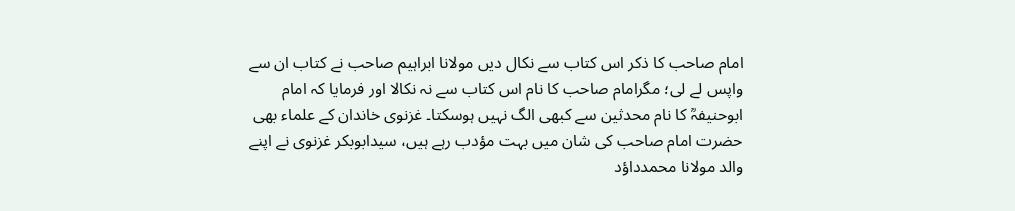امام صاحب کا ذکر اس کتاب سے نکال دیں مولانا ابراہیم صاحب نے کتاب ان سے واپس لے لی؛ مگرامام صاحب کا نام اس کتاب سے نہ نکالا اور فرمایا کہ امام ابوحنیفہؒ کا نام محدثین سے کبھی الگ نہیں ہوسکتا۔ غزنوی خاندان کے علماء بھی حضرت امام صاحب کی شان میں بہت مؤدب رہے ہیں، سیدابوبکر غزنوی نے اپنے والد مولانا محمدداؤد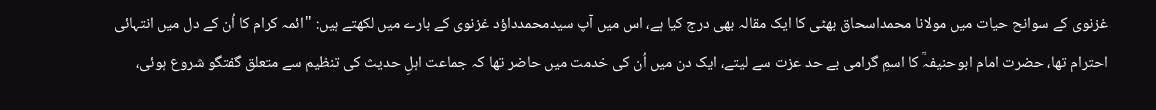غزنوی کے سوانح حیات میں مولانا محمداسحاق بھٹی کا ایک مقالہ بھی درج کیا ہے، اس میں آپ سیدمحمدداؤد غزنوی کے بارے میں لکھتے ہیں: "ائمہ کرام کا اُن کے دل میں انتہائی احترام تھا، حضرت امام ابوحنیفہؒ کا اسمِ گرامی بے حد عزت سے لیتے، ایک دن میں اُن کی خدمت میں حاضر تھا کہ جماعت اہلِ حدیث کی تنظیم سے متعلق گفتگو شروع ہوئی،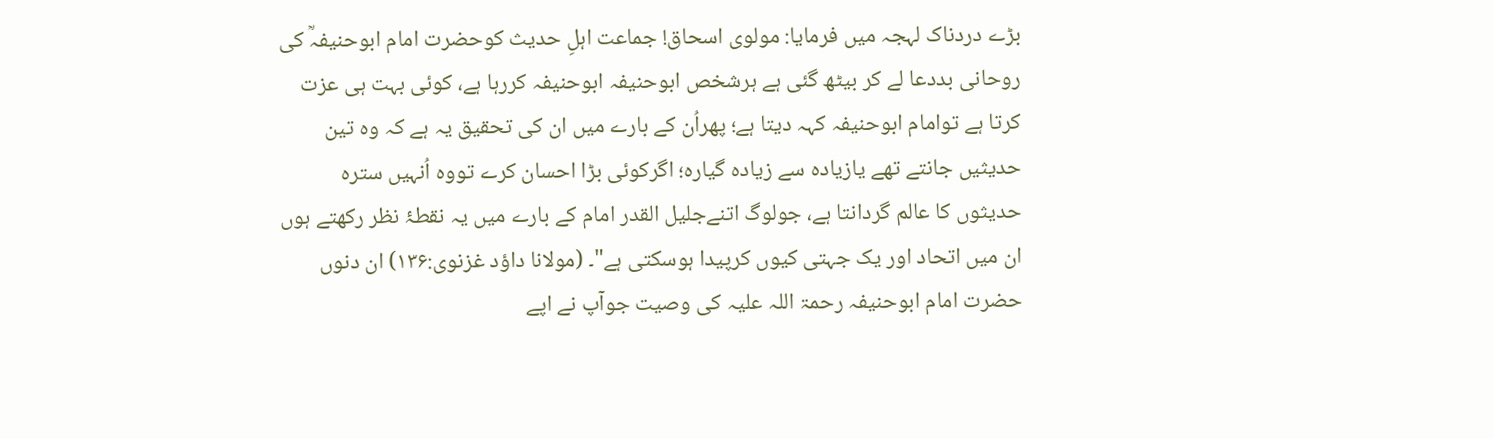بڑے دردناک لہجہ میں فرمایا: مولوی اسحاق! جماعت اہلِ حدیث کوحضرت امام ابوحنیفہؒ کی روحانی بددعا لے کر بیٹھ گئی ہے ہرشخص ابوحنیفہ ابوحنیفہ کررہا ہے، کوئی بہت ہی عزت کرتا ہے توامام ابوحنیفہ کہہ دیتا ہے؛ پھراُن کے بارے میں ان کی تحقیق یہ ہے کہ وہ تین حدیثیں جانتے تھے یازیادہ سے زیادہ گیارہ؛ اگرکوئی بڑا احسان کرے تووہ اُنہیں سترہ حدیثوں کا عالم گردانتا ہے، جولوگ اتنےجلیل القدر امام کے بارے میں یہ نقطۂ نظر رکھتے ہوں ان میں اتحاد اور یک جہتی کیوں کرپیدا ہوسکتی ہے"۔ (مولانا داؤد غزنوی:۱۳۶) ان دنوں حضرت امام ابوحنیفہ رحمۃ اللہ علیہ کی وصیت جوآپ نے اپے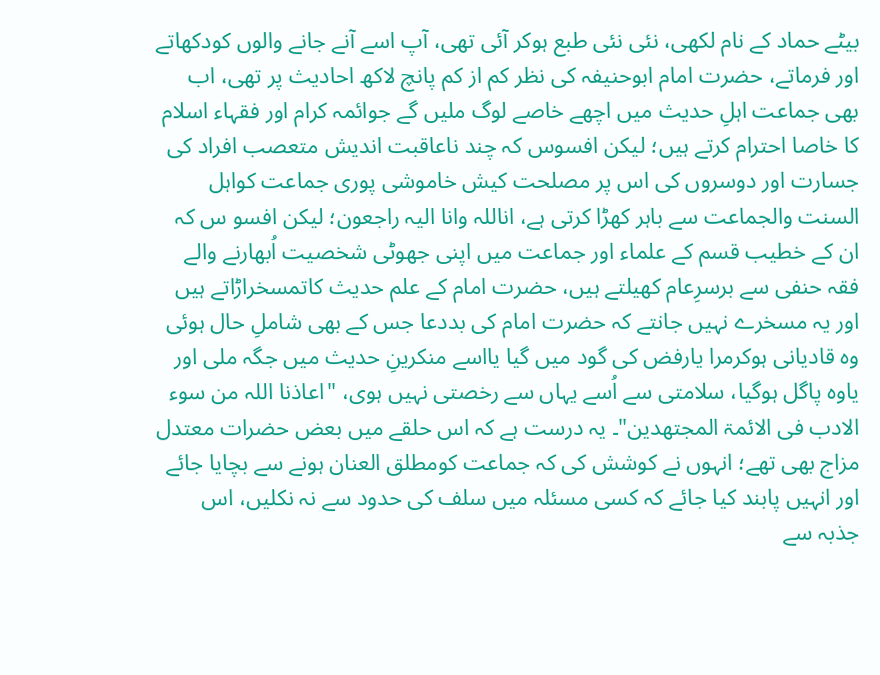بیٹے حماد کے نام لکھی، نئی نئی طبع ہوکر آئی تھی، آپ اسے آنے جانے والوں کودکھاتے اور فرماتے، حضرت امام ابوحنیفہ کی نظر کم از کم پانچ لاکھ احادیث پر تھی، اب بھی جماعت اہلِ حدیث میں اچھے خاصے لوگ ملیں گے جوائمہ کرام اور فقہاء اسلام کا خاصا احترام کرتے ہیں؛ لیکن افسوس کہ چند ناعاقبت اندیش متعصب افراد کی جسارت اور دوسروں کی اس پر مصلحت کیش خاموشی پوری جماعت کواہل السنت والجماعت سے باہر کھڑا کرتی ہے، اناللہ وانا الیہ راجعون؛ لیکن افسو س کہ ان کے خطیب قسم کے علماء اور جماعت میں اپنی جھوٹی شخصیت اُبھارنے والے فقہ حنفی سے برسرِعام کھیلتے ہیں، حضرت امام کے علم حدیث کاتمسخراڑاتے ہیں اور یہ مسخرے نہیں جانتے کہ حضرت امام کی بددعا جس کے بھی شاملِ حال ہوئی وہ قادیانی ہوکرمرا یارفض کی گود میں گیا یااسے منکرینِ حدیث میں جگہ ملی اور یاوہ پاگل ہوگیا، سلامتی سے اُسے یہاں سے رخصتی نہیں ہوی، "اعاذنا اللہ من سوء الادب فی الائمۃ المجتھدین"۔ یہ درست ہے کہ اس حلقے میں بعض حضرات معتدل مزاج بھی تھے؛ انہوں نے کوشش کی کہ جماعت کومطلق العنان ہونے سے بچایا جائے اور انہیں پابند کیا جائے کہ کسی مسئلہ میں سلف کی حدود سے نہ نکلیں، اس جذبہ سے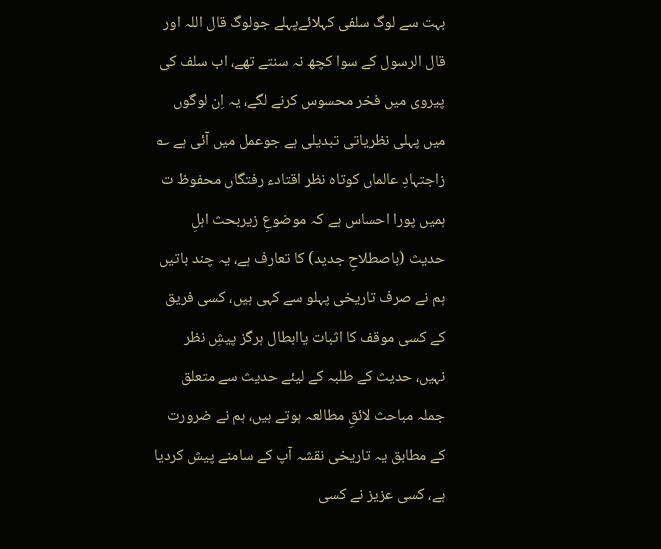بہت سے لوگ سلفی کہلائےپہلے جولوگ قال اللہ اور قال الرسول کے سوا کچھ نہ سنتے تھے، اب سلف کی پیروی میں فخر محسوس کرنے لگے، یہ اِن لوگوں میں پہلی نظریاتی تبدیلی ہے جوعمل میں آئی ہے ؎ زاجتہادِ عالماں کوتاہ نظر اقتادء رفتگاں محفوظ ت ہمیں پورا احساس ہے کہ موضوعِ زیربحث اہلِ حدیث (باصطلاحِ جدید) کا تعارف ہے، یہ چند باتیں ہم نے صرف تاریخی پہلو سے کہی ہیں، کسی فریق کے کسی موقف کا اثبات یاابطال ہرگز پیشِ نظر نہیں، حدیث کے طلبہ کے لیئے حدیث سے متعلق جملہ مباحث لائقِ مطالعہ ہوتے ہیں، ہم نے ضرورت کے مطابق یہ تاریخی نقشہ آپ کے سامنے پیش کردیا ہے، کسی عزیز نے کسی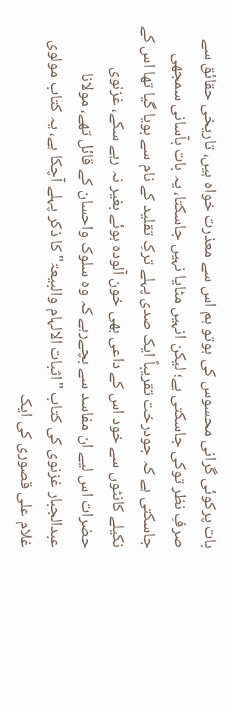بات پرکوئی گرانی محسوس کی ہوتو ہم اس سے معذرت خواہ ہیں، تاریخی حقائق سے صرفِ نظر توکی جاسکتی ہے؛ لیکن انہیں مٹایا نہیں جاسکتا، یہ بات بآسانی سمجھی جاسکتی ہے کہ جودرخت تقریباً ایک صدی پہلے ترکِ تقلید کے نام سے بویا گیا تھا اس کے نکیلے کانٹوں سے خود اس کے داعی بھی خون آلودہ ہوئے بغیر نہ رہے سکے، غزنوی حضرات اس لیے ان مفاسد سے بچےرہے کہ وہ سلوک واحسان کے قائل تھے، مولانا عبدالجبار غزنوی کی کتاب "اثبات الالہام والبیعۃ" کا ذکر پہلے آچکا ہے، یہ کتاب مولوی غلام علی قصوری کی ایک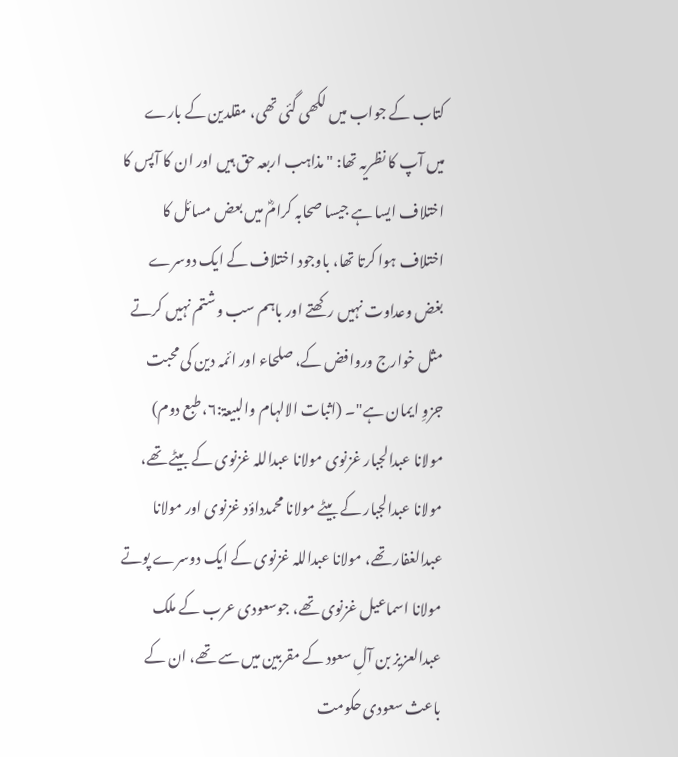کتاب کے جواب میں لکھی گئی تھی، مقلدین کے بارے میں آپ کا نظریہ تھا: "مذاہب اربعہ حق ہیں اور ان کا آپس کا اختلاف ایسا ہے جیسا صحابہ کرامؓ میں بعض مسائل کا اختلاف ہوا کرتا تھا، باوجود اختلاف کے ایک دوسرے بغض وعداوت نہیں رکھتے اور باہم سب وشتم نہیں کرتے مثل خوارج وروافض کے، صلحاء اور ائمہ دین کی محبت جزوِ ایمان ہے"۔ (اثبات الالہام والبیعۃ:۶، طبع دوم) مولانا عبدالجبار غزنوی مولانا عبداللہ غزنوی کے بیٹے تھے، مولانا عبدالجبار کے بیٹے مولانا محمدداؤد غزنوی اور مولانا عبدالغفار تھے، مولانا عبداللہ غزنوی کے ایک دوسرے پوتے مولانا اسماعیل غزنوی تھے، جوسعودی عرب کے ملک عبدالعزیز بن آلِ سعود کے مقربین میں سے تھے، ان کے باعث سعودی حکومت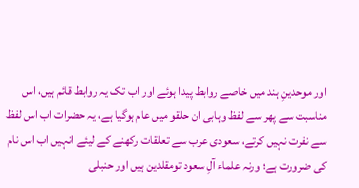اور موحدینِ ہند میں خاصے روابط پیدا ہوئے اور اب تک یہ روابط قائم ہیں، اس مناسبت سے پھر سے لفظ وہابی ان حلقو میں عام ہوگیا ہے، یہ حضرات اب اس لفظ سے نفرت نہیں کرتے، سعودی عرب سے تعلقات رکھنے کے لیئے انہیں اب اس نام کی ضرورت ہے؛ ورنہ علماء آلِ سعود تومقلدین ہیں اور حنبلی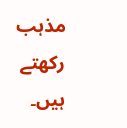مذہب رکھتے ہیں۔